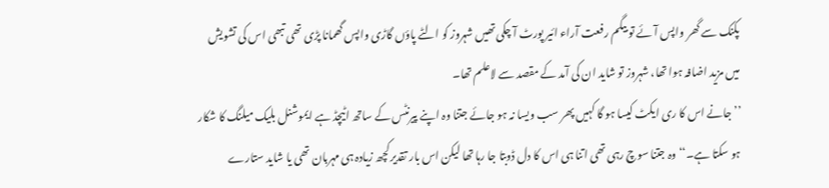پکنک سے گھر واپس آئے تو بیگم رفعت آراء ائیر پورٹ آ چکی تھیں شہروز کو الٹے پاؤں گاڑی واپس گھمانا پڑی تھی تبھی اس کی تشویش میں مزید اضافہ ہوا تھا، شہروز تو شاید ان کی آمد کے مقصد سے لاعلم تھا۔
’’جانے اس کا ری ایکٹ کیسا ہو گا کہیں پھر سب ویسا نہ ہو جائے جتنا وہ اپنے پیرنٹس کے ساتھ اٹیچڈ ہے ایموشنل بلیک میلنگ کا شکار ہو سکتا ہے۔‘‘ وہ جتنا سوچ رہی تھی اتنا ہی اس کا دل ڈوبتا جا رہا تھا لیکن اس بار تقدیر کچھ زیادہ ہی مہربان تھی یا شاید ستارے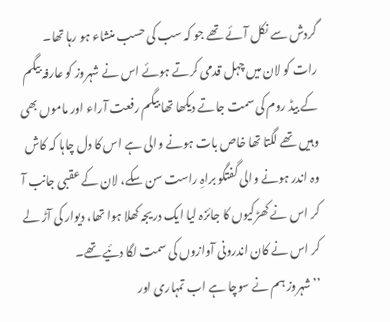گردش سے نکل آئے تھے جو کہ سب کی حسب منشاء ہو رہا تھا۔
رات کو لان میں چہل قدمی کرتے ہوئے اس نے شہروز کو عارفہ بیگم کے بیڈ روم کی سمت جاتے دیکھا تھا بیگم رفعت آراء اور ماموں بھی وہیں تھے لگتا تھا خاص بات ہونے والی ہے اس کا دل چاہا کہ کاش وہ اندر ہونے والی گفتگو براہِ راست سن سکے، لان کے عقبی جانب آ کر اس نے کھڑکیوں کا جائزہ لیا ایک دریجہ کھلا ہوا تھا، دیوار کی آڑ لے کر اس نے کان اندرونی آوازوں کی سمت لگا دئیے تھے۔
’’شہروز ہم نے سوچا ہے اب تمہاری اور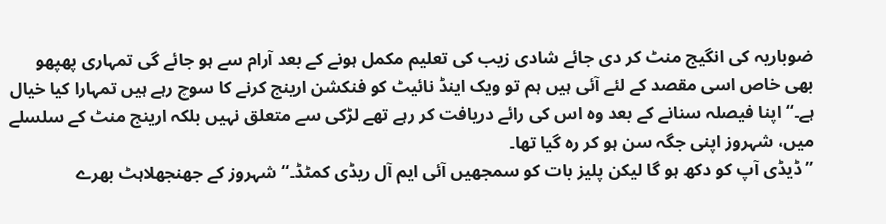ضوباریہ کی انگیج منٹ کر دی جائے شادی زیب کی تعلیم مکمل ہونے کے بعد آرام سے ہو جائے گی تمہاری پھپھو بھی خاص اسی مقصد کے لئے آئی ہیں ہم تو ویک اینڈ نائیٹ کو فنکشن ارینج کرنے کا سوچ رہے ہیں تمہارا کیا خیال ہے۔‘‘ اپنا فیصلہ سنانے کے بعد وہ اس کی رائے دریافت کر رہے تھے لڑکی سے متعلق نہیں بلکہ ارینج منٹ کے سلسلے میں، شہروز اپنی جگہ سن ہو کر رہ گیا تھا۔
’’ڈیڈی آپ کو دکھ ہو گا لیکن پلیز بات کو سمجھیں آئی ایم آل ریڈی کمٹڈ۔‘‘ شہروز کے جھنجھلاہٹ بھرے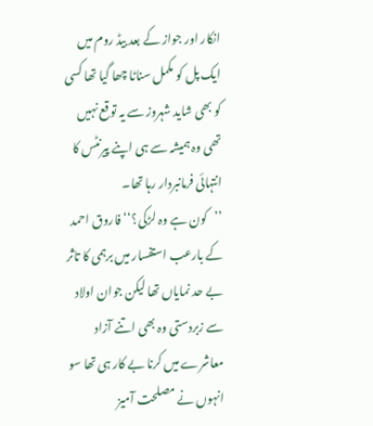انکار اور جواز کے بعد بیڈ روم میں ایک پل کو مکمل سناٹا چھا گیا تھا کسی کو بھی شاید شہروز سے یہ توقع نہیں تھی وہ ہمیشہ سے ہی اپنے پیرنٹس کا انتہائی فرمانبردار رہا تھا۔
’’کون ہے وہ لڑکی؟‘‘ فاروق احمد کے بارعب استفسار میں برہمی کا تاثر بے حد نمایاں تھا لیکن جوان اولاد سے زبردستی وہ بھی اتنے آزاد معاشرے میں کرنا بے کار ہی تھا سو انہوں نے مصلحت آمیز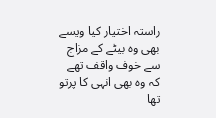راستہ اختیار کیا ویسے بھی وہ بیٹے کے مزاج سے خوف واقف تھے کہ وہ بھی انہی کا پرتو تھا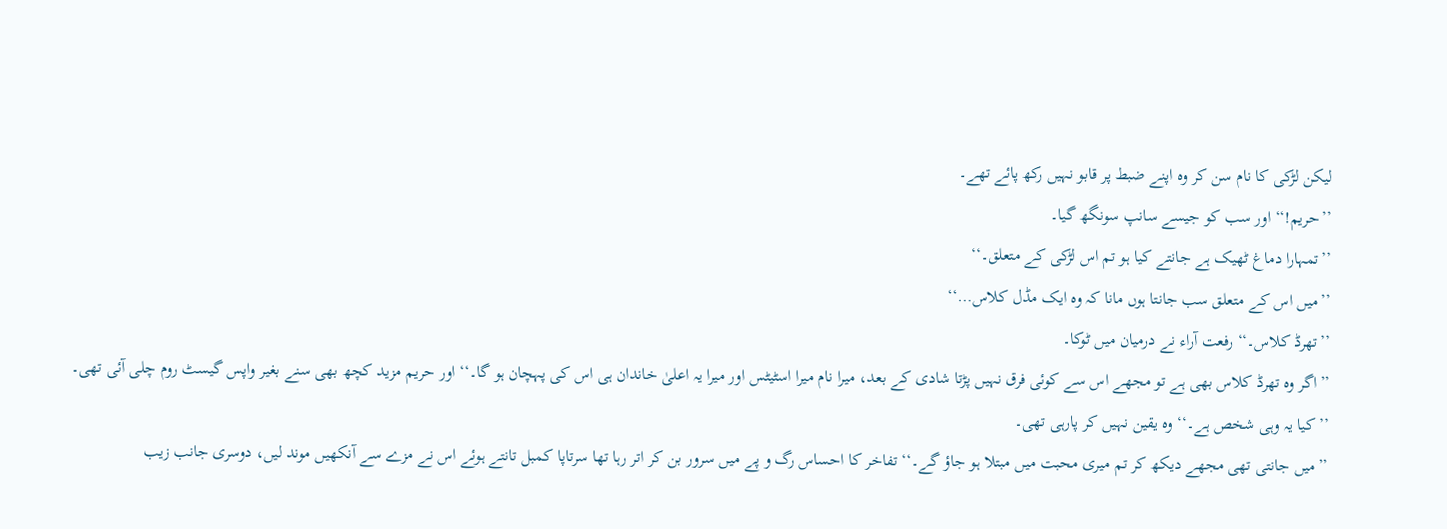لیکن لڑکی کا نام سن کر وہ اپنے ضبط پر قابو نہیں رکھ پائے تھے۔
’’حریم!‘‘ اور سب کو جیسے سانپ سونگھ گیا۔
’’تمہارا دماغ ٹھیک ہے جانتے کیا ہو تم اس لڑکی کے متعلق۔‘‘
’’میں اس کے متعلق سب جانتا ہوں مانا کہ وہ ایک مڈل کلاس…‘‘
’’تھرڈ کلاس۔‘‘ رفعت آراء نے درمیان میں ٹوکا۔
’’اگر وہ تھرڈ کلاس بھی ہے تو مجھے اس سے کوئی فرق نہیں پڑتا شادی کے بعد، میرا نام میرا اسٹیٹس اور میرا یہ اعلیٰ خاندان ہی اس کی پہچان ہو گا۔‘‘ اور حریم مزید کچھ بھی سنے بغیر واپس گیسٹ روم چلی آئی تھی۔
’’کیا یہ وہی شخص ہے۔‘‘ وہ یقین نہیں کر پارہی تھی۔
’’میں جانتی تھی مجھے دیکھ کر تم میری محبت میں مبتلا ہو جاؤ گے۔‘‘ تفاخر کا احساس رگ و پے میں سرور بن کر اتر رہا تھا سرتاپا کمبل تانتے ہوئے اس نے مزے سے آنکھیں موند لیں، دوسری جانب زیب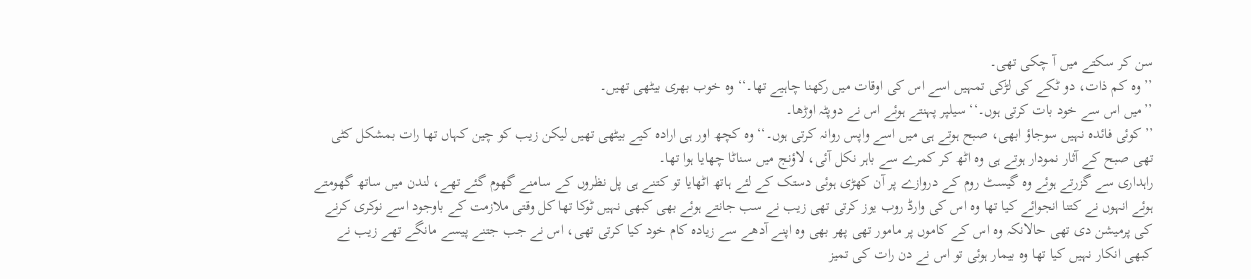سن کر سکتے میں آ چکی تھی۔
’’وہ کم ذات، دو ٹکے کی لڑکی تمہیں اسے اس کی اوقات میں رکھنا چاہیے تھا۔‘‘ وہ خوب بھری بیٹھی تھیں۔
’’میں اس سے خود بات کرتی ہوں۔‘‘ سیلپر پہنتے ہوئے اس نے دوپٹہ اوڑھا۔
’’کوئی فائدہ نہیں سوجاؤ ابھی، صبح ہوتے ہی میں اسے واپس روانہ کرتی ہوں۔‘‘ وہ کچھ اور ہی ارادہ کیے بیٹھی تھیں لیکن زیب کو چین کہاں تھا رات بمشکل کٹی تھی صبح کے آثار نمودار ہوتے ہی وہ اٹھ کر کمرے سے باہر نکل آئی، لاؤنج میں سناٹا چھایا ہوا تھا۔
راہداری سے گزرتے ہوئے وہ گیسٹ روم کے دروازے پر آن کھڑی ہوئی دستک کے لئے ہاتھ اٹھایا تو کتنے ہی پل نظروں کے سامنے گھوم گئے تھے، لندن میں ساتھ گھومتے ہوئے انہوں نے کتنا انجوائے کیا تھا وہ اس کی وارڈ روب یوز کرتی تھی زیب نے سب جانتے ہوئے بھی کبھی نہیں ٹوکا تھا کل وقتی ملازمت کے باوجود اسے نوکری کرنے کی پرمیشن دی تھی حالانکہ وہ اس کے کاموں پر مامور تھی پھر بھی وہ اپنے آدھے سے زیادہ کام خود کیا کرتی تھی، اس نے جب جتنے پیسے مانگے تھے زیب نے کبھی انکار نہیں کیا تھا وہ بیمار ہوئی تو اس نے دن رات کی تمیز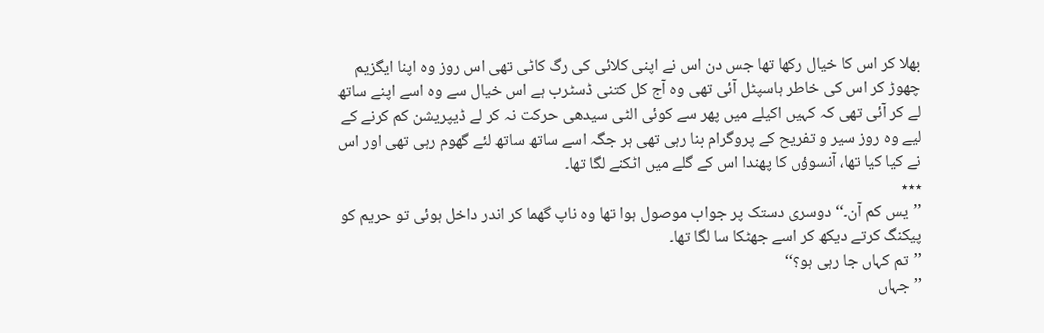بھلا کر اس کا خیال رکھا تھا جس دن اس نے اپنی کلائی کی رگ کاٹی تھی اس روز وہ اپنا ایگزیم چھوڑ کر اس کی خاطر ہاسپٹل آئی تھی وہ آج کل کتنی ڈسٹرب ہے اس خیال سے وہ اسے اپنے ساتھ لے کر آئی تھی کہ کہیں اکیلے میں پھر سے کوئی الٹی سیدھی حرکت نہ کر لے ڈیپریشن کم کرنے کے لیے وہ روز سیر و تفریح کے پروگرام بنا رہی تھی ہر جگہ اسے ساتھ ساتھ لئے گھوم رہی تھی اور اس نے کیا کیا تھا، آنسوؤں کا پھندا اس کے گلے میں اٹکنے لگا تھا۔
٭٭٭
’’یس کم آن۔‘‘ دوسری دستک پر جواب موصول ہوا تھا وہ ناپ گھما کر اندر داخل ہوئی تو حریم کو پیکنگ کرتے دیکھ کر اسے جھٹکا سا لگا تھا۔
’’تم کہاں جا رہی ہو؟‘‘
’’جہاں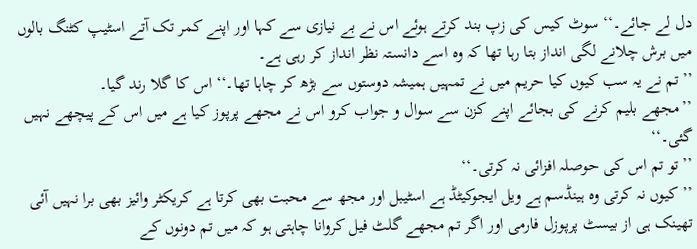دل لے جائے۔‘‘ سوٹ کیس کی زپ بند کرتے ہوئے اس نے بے نیازی سے کہا اور اپنے کمر تک آتے اسٹیپ کٹنگ بالوں میں برش چلانے لگی انداز بتا رہا تھا کہ وہ اسے دانستہ نظر انداز کر رہی ہے۔
’’تم نے یہ سب کیوں کیا حریم میں نے تمہیں ہمیشہ دوستوں سے بڑھ کر چاہا تھا۔‘‘ اس کا گلا رند گیا۔
’’مجھے بلیم کرنے کی بجائے اپنے کزن سے سوال و جواب کرو اس نے مجھے پرپوز کیا ہے میں اس کے پیچھے نہیں گئی۔‘‘
’’تو تم اس کی حوصلہ افزائی نہ کرتی۔‘‘
’’کیوں نہ کرتی وہ ہینڈسم ہے ویل ایجوکیٹڈ ہے اسٹیبل اور مجھ سے محبت بھی کرتا ہے کریکٹر وائیز بھی برا نہیں آئی تھینک ہی از بیسٹ پرپوزل فارمی اور اگر تم مجھے گلٹ فیل کروانا چاہتی ہو کہ میں تم دونوں کے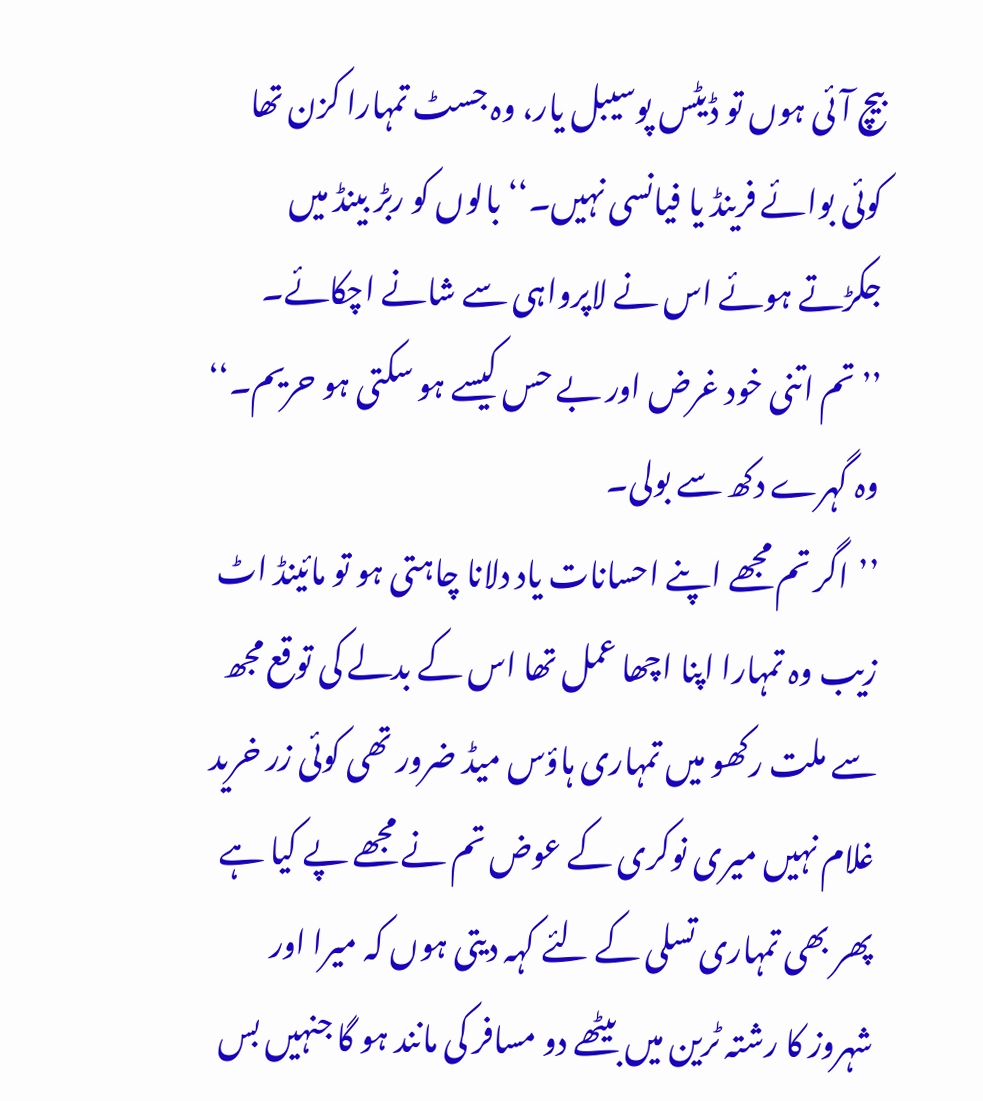بیچ آئی ہوں تو ڈیٹس پوسیبل یار، وہ جسٹ تمہارا کزن تھا کوئی بوائے فرینڈ یا فیانسی نہیں۔‘‘ بالوں کو ربڑ بینڈ میں جکڑتے ہوئے اس نے لاپرواہی سے شانے اچکائے۔
’’تم اتنی خود غرض اور بے حس کیسے ہو سکتی ہو حریم۔‘‘ وہ گہرے دکھ سے بولی۔
’’اگر تم مجھے اپنے احسانات یاد دلانا چاہتی ہو تو مائینڈ اٹ زیب وہ تمہارا اپنا اچھا عمل تھا اس کے بدلے کی توقع مجھ سے ملت رکھو میں تمہاری ہاؤس میڈ ضرور تھی کوئی زر خرید غلام نہیں میری نوکری کے عوض تم نے مجھے پے کیا ہے پھر بھی تمہاری تسلی کے لئے کہہ دیتی ہوں کہ میرا اور شہروز کا رشتہ ٹرین میں بیٹھے دو مسافر کی مانند ہو گا جنہیں بس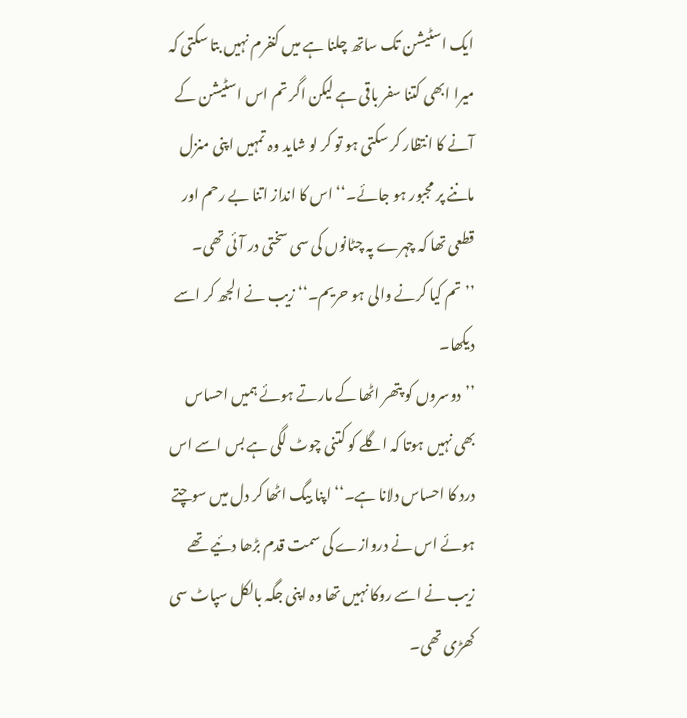ایک اسٹیشن تک ساتھ چلنا ہے میں کنفرم نہیں بتا سکتی کہ میرا ابھی کتنا سفر باقی ہے لیکن اگر تم اس اسٹیشن کے آنے کا انتظار کر سکتی ہو تو کر لو شاید وہ تمہیں اپنی منزل ماننے پر مجبور ہو جائے۔‘‘ اس کا انداز اتنا بے رحم اور قطعی تھا کہ چہرے پہ چٹانوں کی سی سختی در آئی تھی۔
’’تم کیا کرنے والی ہو حریم۔‘‘ زیب نے الجھ کر اسے دیکھا۔
’’دوسروں کو پتھر اٹھا کے مارتے ہوئے ہمیں احساس بھی نہیں ہوتا کہ اگلے کو کتنی چوٹ لگی ہے بس اسے اس درد کا احساس دلانا ہے۔‘‘ اپنا بیگ اٹھا کر دل میں سوچتے ہوئے اس نے دروازے کی سمت قدم بڑھا دئیے تھے زیب نے اسے روکا نہیں تھا وہ اپنی جگہ بالکل سپاٹ سی کھڑی تھی۔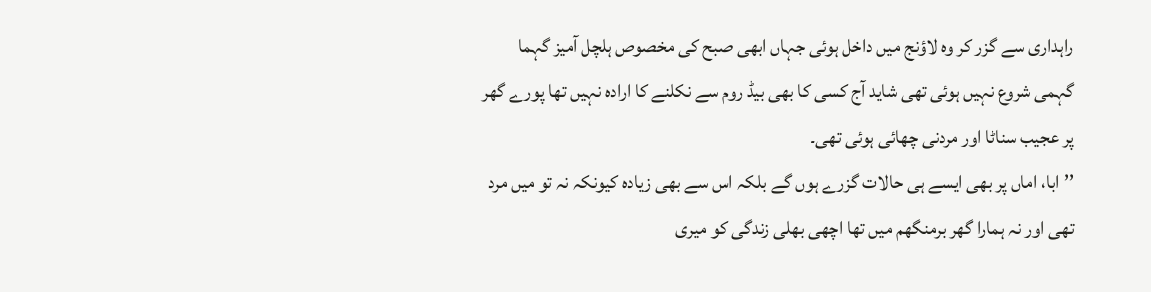راہداری سے گزر کر وہ لاؤنج میں داخل ہوئی جہاں ابھی صبح کی مخصوص ہلچل آمیز گہما گہمی شروع نہیں ہوئی تھی شاید آج کسی کا بھی بیڈ روم سے نکلنے کا ارادہ نہیں تھا پورے گھر پر عجیب سناٹا اور مردنی چھائی ہوئی تھی۔
’’ابا، اماں پر بھی ایسے ہی حالات گزرے ہوں گے بلکہ اس سے بھی زیادہ کیونکہ نہ تو میں مرد تھی اور نہ ہمارا گھر برمنگھم میں تھا اچھی بھلی زندگی کو میری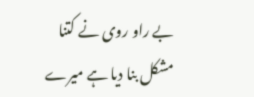بے راو روی نے کتنا مشکل بنا دیا ہے میرے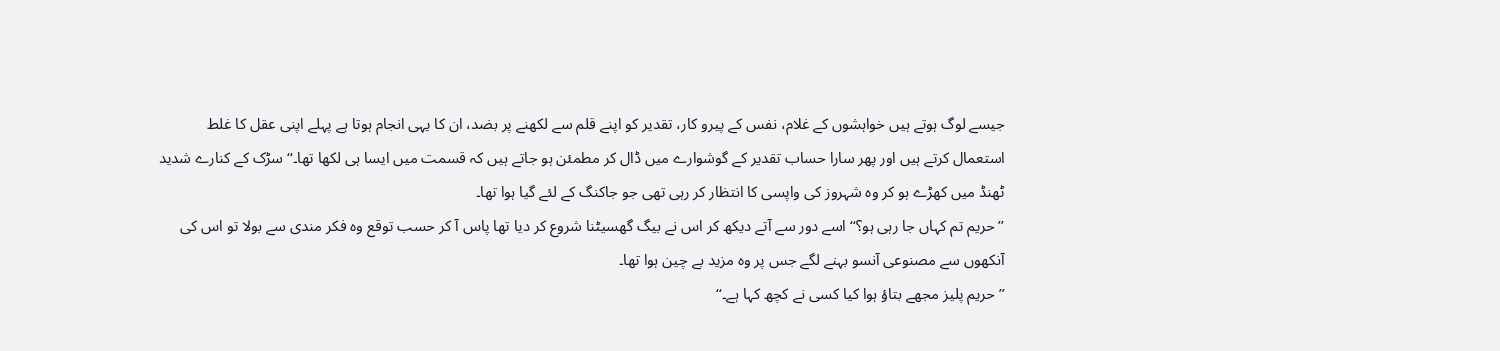جیسے لوگ ہوتے ہیں خواہشوں کے غلام، نفس کے پیرو کار، تقدیر کو اپنے قلم سے لکھنے پر بضد، ان کا یہی انجام ہوتا ہے پہلے اپنی عقل کا غلط استعمال کرتے ہیں اور پھر سارا حساب تقدیر کے گوشوارے میں ڈال کر مطمئن ہو جاتے ہیں کہ قسمت میں ایسا ہی لکھا تھا۔‘‘ سڑک کے کنارے شدید ٹھنڈ میں کھڑے ہو کر وہ شہروز کی واپسی کا انتظار کر رہی تھی جو جاکنگ کے لئے گیا ہوا تھا۔
’’حریم تم کہاں جا رہی ہو؟‘‘ اسے دور سے آتے دیکھ کر اس نے بیگ گھسیٹنا شروع کر دیا تھا پاس آ کر حسب توقع وہ فکر مندی سے بولا تو اس کی آنکھوں سے مصنوعی آنسو بہنے لگے جس پر وہ مزید بے چین ہوا تھا۔
’’حریم پلیز مجھے بتاؤ ہوا کیا کسی نے کچھ کہا ہے۔‘‘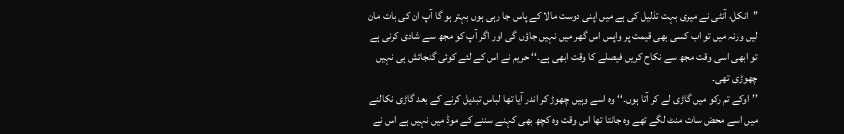’’انکل، آنٹی نے میری بہت تذلیل کی ہے میں اپنی دوست مالا کے پاس جا رہی ہوں بہتر ہو گا آپ ان کی بات مان لیں ورنہ میں تو اب کسی بھی قیمت پر واپس اس گھر میں نہیں جاؤں گی اور اگر آپ کو مجھ سے شادی کرنی ہے تو ابھی اسی وقت مجھ سے نکاح کریں فیصلے کا وقت ابھی ہے۔‘‘ حریم نے اس کے لئے کوئی گنجائش ہی نہیں چھوڑی تھی۔
’’اوکے تم رکو میں گاڑی لے کر آتا ہوں۔‘‘ وہ اسے وہیں چھوڑ کر اندر آیا تھا لباس تبدیل کرنے کے بعد گاڑی نکالنے میں اسے محض سات منٹ لگے تھے وہ جانتا تھا اس وقت وہ کچھ بھی کہنے سننے کے موڈ میں نہیں ہے اس نے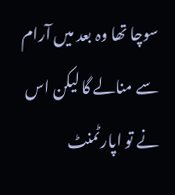سوچا تھا وہ بعد میں آرام سے منالے گا لیکن اس نے تو اپارٹمنٹ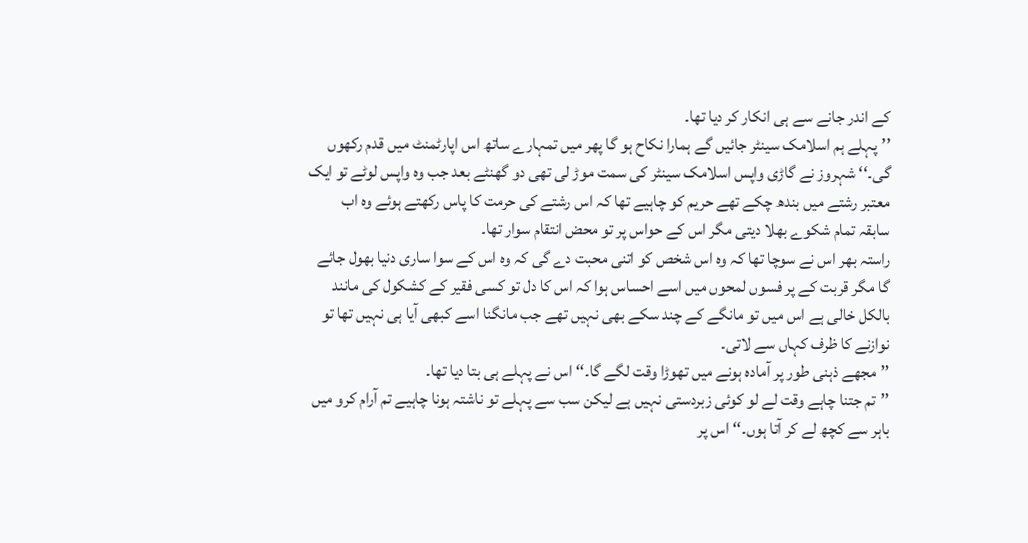کے اندر جانے سے ہی انکار کر دیا تھا۔
’’پہلے ہم اسلامک سینٹر جائیں گے ہمارا نکاح ہو گا پھر میں تمہارے ساتھ اس اپارٹمنٹ میں قدم رکھوں گی۔‘‘ شہروز نے گاڑی واپس اسلامک سینٹر کی سمت موڑ لی تھی دو گھنٹے بعد جب وہ واپس لوٹے تو ایک معتبر رشتے میں بندھ چکے تھے حریم کو چاہیے تھا کہ اس رشتے کی حرمت کا پاس رکھتے ہوئے وہ اب سابقہ تمام شکوے بھلا دیتی مگر اس کے حواس پر تو محض انتقام سوار تھا۔
راستہ بھر اس نے سوچا تھا کہ وہ اس شخص کو اتنی محبت دے گی کہ وہ اس کے سوا ساری دنیا بھول جائے گا مگر قربت کے پر فسوں لمحوں میں اسے احساس ہوا کہ اس کا دل تو کسی فقیر کے کشکول کی مانند بالکل خالی ہے اس میں تو مانگے کے چند سکے بھی نہیں تھے جب مانگنا اسے کبھی آیا ہی نہیں تھا تو نوازنے کا ظرف کہاں سے لاتی۔
’’مجھے ذہنی طور پر آمادہ ہونے میں تھوڑا وقت لگے گا۔‘‘ اس نے پہلے ہی بتا دیا تھا۔
’’تم جتنا چاہے وقت لے لو کوئی زبردستی نہیں ہے لیکن سب سے پہلے تو ناشتہ ہونا چاہیے تم آرام کرو میں باہر سے کچھ لے کر آتا ہوں۔‘‘ اس پر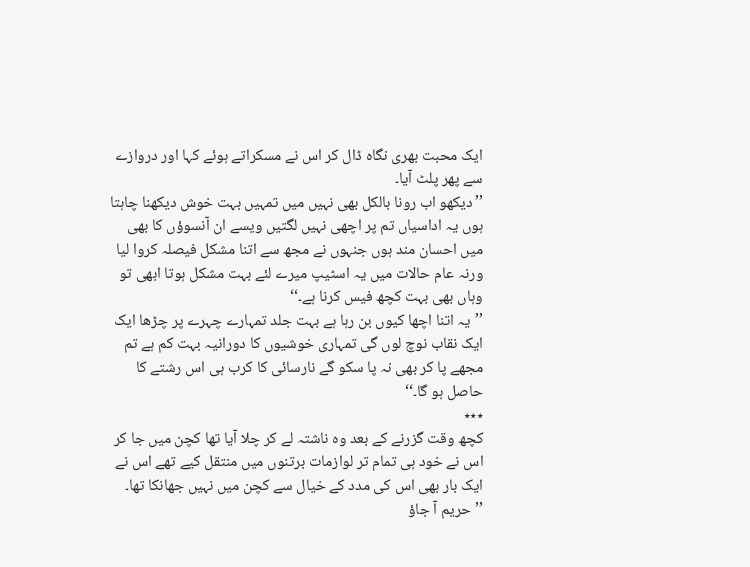ایک محبت بھری نگاہ ڈال کر اس نے مسکراتے ہوئے کہا اور دروازے سے پھر پلٹ آیا۔
’’دیکھو اب رونا بالکل بھی نہیں میں تمہیں بہت خوش دیکھنا چاہتا ہوں یہ اداسیاں تم پر اچھی نہیں لگتیں ویسے ان آنسوؤں کا بھی میں احسان مند ہوں جنہوں نے مجھ سے اتنا مشکل فیصلہ کروا لیا ورنہ عام حالات میں یہ اسٹیپ میرے لئے بہت مشکل ہوتا ابھی تو وہاں بھی بہت کچھ فیس کرنا ہے۔‘‘
’’یہ اتنا اچھا کیوں بن رہا ہے بہت جلد تمہارے چہرے پر چڑھا ایک ایک نقاب نوچ لوں گی تمہاری خوشیوں کا دورانیہ بہت کم ہے تم مجھے پا کر بھی نہ پا سکو گے نارسائی کا کرب ہی اس رشتے کا حاصل ہو گا۔‘‘
٭٭٭
کچھ وقت گزرنے کے بعد وہ ناشتہ لے کر چلا آیا تھا کچن میں جا کر اس نے خود ہی تمام تر لوازمات برتنوں میں منتقل کیے تھے اس نے ایک بار بھی اس کی مدد کے خیال سے کچن میں نہیں جھانکا تھا۔
’’حریم آ جاؤ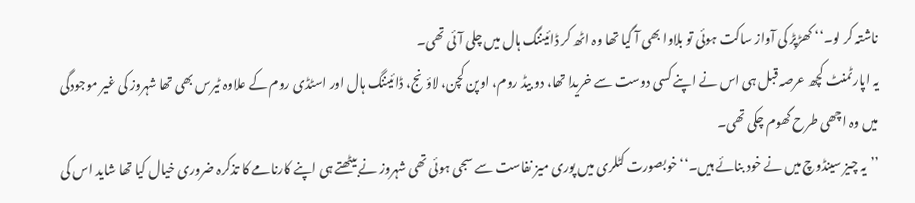ناشتہ کر لو۔‘‘ کھڑپڑ کی آواز ساکت ہوئی تو بلاوا بھی آ گیا تھا وہ اٹھ کر ڈائیننگ ہال میں چلی آئی تھی۔
یہ اپارٹمنٹ کچھ عرصہ قبل ہی اس نے اپنے کسی دوست سے خریدا تھا، دو بیڈ روم، اوپن کچن، لاؤنج، ڈائیننگ ہال اور اسٹڈی روم کے علاوہ ٹیرس بھی تھا شہروز کی غیر موجودگی میں وہ اچھی طرح گھوم چکی تھی۔
’’یہ چیز سینڈوچ میں نے خود بنائے ہیں۔‘‘ خوبصورت کٹلری میں پوری میز نفاست سے سجی ہوئی تھی شہروز نے بیٹھتے ہی اپنے کارنامے کا تذکرہ ضروری خیال کیا تھا شاید اس کی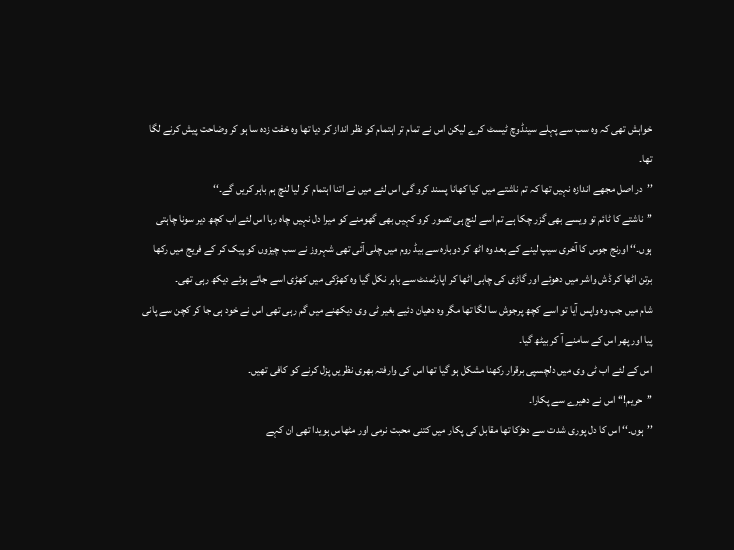خواہش تھی کہ وہ سب سے پہلے سینڈوچ ٹیسٹ کرے لیکن اس نے تمام تر اہتمام کو نظر انداز کر دیا تھا وہ خفت زدہ سا ہو کر وضاحت پیش کرنے لگا تھا۔
’’در اصل مجھے اندازہ نہیں تھا کہ تم ناشتے میں کیا کھانا پسند کرو گی اس لئے میں نے اتنا اہتمام کر لیا لنچ ہم باہر کریں گے۔‘‘
’’ناشتے کا ٹائم تو ویسے بھی گزر چکا ہے تم اسے لنچ ہی تصور کرو کہیں بھی گھومنے کو میرا دل نہیں چاہ رہا اس لئے اب کچھ دیر سونا چاہتی ہوں۔‘‘ اورنج جوس کا آخری سیپ لینے کے بعد وہ اٹھ کر دوبارہ سے بیڈ روم میں چلی آئی تھی شہروز نے سب چیزوں کو پیک کر کے فریج میں رکھا برتن اٹھا کر ڈش واشر میں دھوئے اور گاڑی کی چابی اٹھا کر اپارٹمنٹ سے باہر نکل گیا وہ کھڑکی میں کھڑی اسے جاتے ہوئے دیکھ رہی تھی۔
شام میں جب وہ واپس آیا تو اسے کچھ پرجوش سا لگا تھا مگر وہ دھیان دئیے بغیر ٹی وی دیکھنے میں گم رہی تھی اس نے خود ہی جا کر کچن سے پانی پیا اور پھر اس کے سامنے آ کر بیٹھ گیا۔
اس کے لئے اب ٹی وی میں دلچسپی برقرار رکھنا مشکل ہو گیا تھا اس کی وارفتہ بھری نظریں پزل کرنے کو کافی تھیں۔
’’حریم!‘‘ اس نے دھیرے سے پکارا۔
’’ہوں۔‘‘ اس کا دل پوری شدت سے دھڑکا تھا مقابل کی پکار میں کتنی محبت نرمی اور مٹھاس ہویدا تھی ان کہے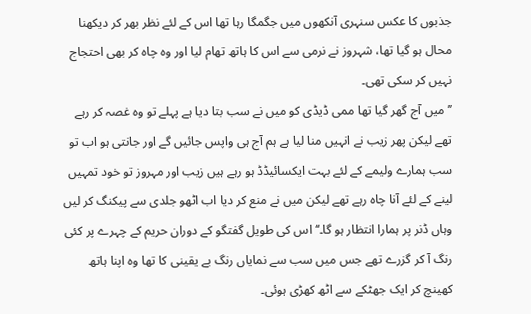جذبوں کا عکس سنہری آنکھوں میں جگمگا رہا تھا اس کے لئے نظر بھر کر دیکھنا محال ہو گیا تھا، شہروز نے نرمی سے اس کا ہاتھ تھام لیا اور وہ چاہ کر بھی احتجاج نہیں کر سکی تھی۔
’’میں آج گھر گیا تھا ممی ڈیڈی کو میں نے سب بتا دیا ہے پہلے تو وہ غصہ کر رہے تھے لیکن پھر زیب نے انہیں منا لیا ہے ہم آج ہی واپس جائیں گے اور جانتی ہو اب تو سب ہمارے ولیمے کے لئے بہت ایکسائیڈڈ ہو رہے ہیں زیب اور مہروز تو خود تمہیں لینے کے لئے آنا چاہ رہے تھے لیکن میں نے منع کر دیا اب اٹھو جلدی سے پیکنگ کر لیں وہاں ڈنر پر ہمارا انتظار ہو گا۔‘‘ اس کی طویل گفتگو کے دوران حریم کے چہرے پر کئی رنگ آ کر گزرے تھے جس میں سب سے نمایاں رنگ بے یقینی کا تھا وہ اپنا ہاتھ کھینچ کر ایک جھٹکے سے اٹھ کھڑی ہوئی۔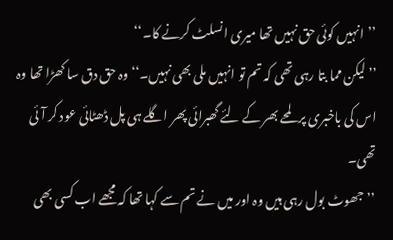’’انہیں کوئی حق نہیں تھا میری انسلٹ کرنے کا۔‘‘
’’لیکن مما بتا رہی تھی کہ تم تو انہیں ملی بھی نہیں۔‘‘ وہ حق دق سا کھڑا تھا وہ اس کی باخبری پر لمحے بھر کے لئے گھبرائی پھر اگلے ہی پل ڈھٹائی عود کر آئی تھی۔
’’جھوٹ بول رہی ہیں وہ اور میں نے تم سے کہا تھا کہ مجھے اب کسی بھی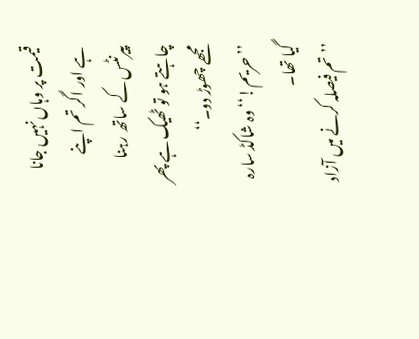قیمت پر وہاں نہیں جانا ہے اور اگر تم اپنے پیرنٹس کے ساتھ رہنا چاہتے ہو تو ٹھیک ہے پھر مجھے چھوڑ دو۔‘‘
’’حریم!‘‘ وہ شاکڈ سارہ گیا تھا۔
’’تم فیصلہ کرنے میں آزاد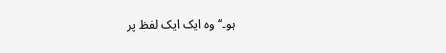ہو۔‘‘ وہ ایک ایک لفظ پر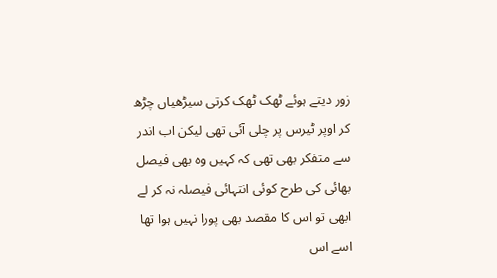زور دیتے ہوئے ٹھک ٹھک کرتی سیڑھیاں چڑھ کر اوپر ٹیرس پر چلی آئی تھی لیکن اب اندر سے متفکر بھی تھی کہ کہیں وہ بھی فیصل بھائی کی طرح کوئی انتہائی فیصلہ نہ کر لے ابھی تو اس کا مقصد بھی پورا نہیں ہوا تھا اسے اس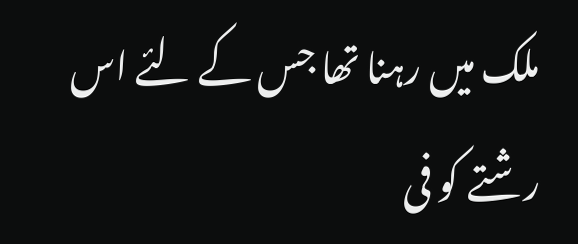ملک میں رہنا تھا جس کے لئے اس رشتے کو فی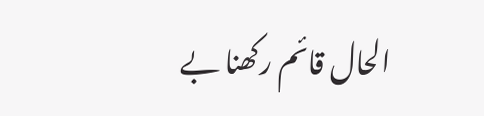الحال قائم رکھنا بے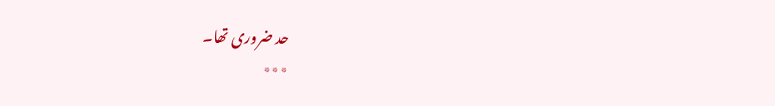حد ضروری تھا۔
٭٭٭